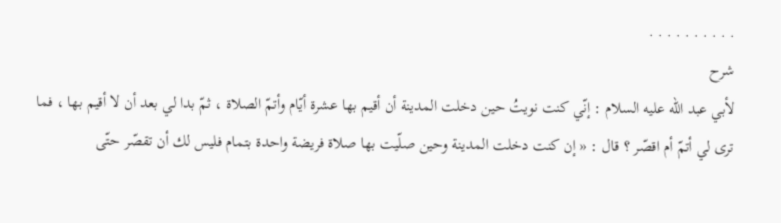. . . . . . . . . .
شرح
لأبي عبد اللّه عليه السلام : إنّي كنت نويتُ حين دخلت المدينة أن أقيم بها عشرة أيّام وأتمّ الصلاة ، ثمّ بدا لي بعد أن لا أقيم بها ، فما ترى لي أتمّ أم اقصّر ؟ قال : « إن كنت دخلت المدينة وحين صلّيت بها صلاة فريضة واحدة بتمام فليس لك أن تقصّر حتّى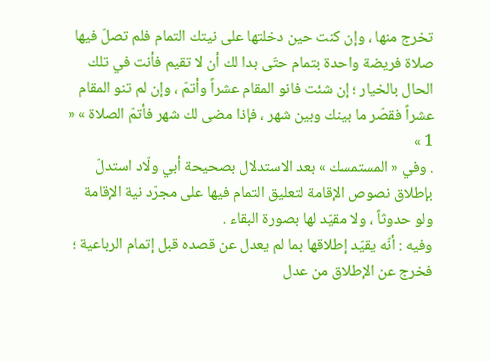تخرج منها ، وإن كنت حين دخلتها على نيتك التمام فلم تصلّ فيها صلاة فريضة واحدة بتمام حتّى بدا لك أن لا تقيم فأنت في تلك الحال بالخيار ؛ إن شئت فانو المقام عشراً وأتمّ ، وإن لم تنو المقام عشراً فقصّر ما بينك وبين شهر ، فإذا مضى لك شهر فأتمّ الصلاة » « 1 »
. وفي « المستمسك » بعد الاستدلال بصحيحة أبي ولّاد استدلّ بإطلاق نصوص الإقامة لتعليق التمام فيها على مجرّد نية الإقامة ولو حدوثاً ، ولا مقيّد لها بصورة البقاء .
وفيه : أنّه يقيّد إطلاقها بما لم يعدل عن قصده قبل إتمام الرباعية ؛ فخرج عن الإطلاق من عدل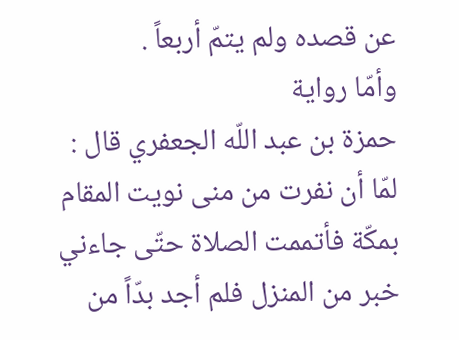عن قصده ولم يتمّ أربعاً .
وأمّا رواية
حمزة بن عبد اللّه الجعفري قال : لمّا أن نفرت من منى نويت المقام بمكّة فأتممت الصلاة حتّى جاءني خبر من المنزل فلم أجد بدّاً من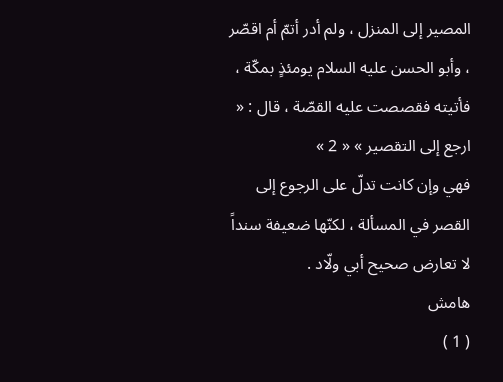المصير إلى المنزل ، ولم أدر أتمّ أم اقصّر ، وأبو الحسن عليه السلام يومئذٍ بمكّة ، فأتيته فقصصت عليه القصّة ، قال : « ارجع إلى التقصير » « 2 »
فهي وإن كانت تدلّ على الرجوع إلى القصر في المسألة ، لكنّها ضعيفة سنداً لا تعارض صحيح أبي ولّاد .
هامش
( 1 )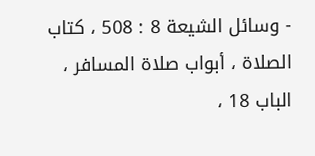- وسائل الشيعة 8 : 508 ، كتاب الصلاة ، أبواب صلاة المسافر ، الباب 18 ،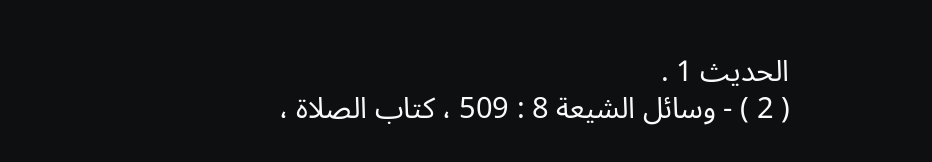الحديث 1 .
( 2 ) - وسائل الشيعة 8 : 509 ، كتاب الصلاة ،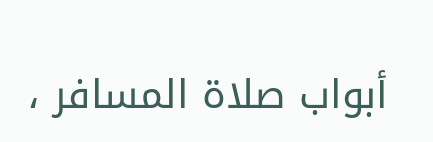أبواب صلاة المسافر ،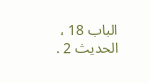الباب 18 ، الحديث 2 .